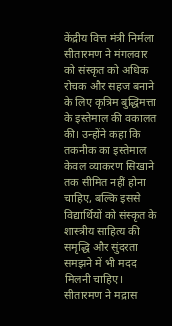केंद्रीय वित्त मंत्री निर्मला सीतारमण ने मंगलवार को संस्कृत को अधिक रोचक और सहज बनाने के लिए कृत्रिम बुद्धिमत्ता के इस्तेमाल की वकालत की। उन्होंने कहा कि तकनीक का इस्तेमाल केवल व्याकरण सिखाने तक सीमित नहीं होना चाहिए, बल्कि इससे विद्यार्थियों को संस्कृत के शास्त्रीय साहित्य की समृद्धि और सुंदरता समझने में भी मदद मिलनी चाहिए। सीतारमण ने मद्रास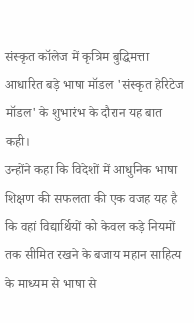संस्कृत कॉलेज में कृत्रिम बुद्धिमत्ता आधारित बड़े भाषा मॉडल 'संस्कृत हेरिटेज मॉडल' के शुभारंभ के दौरान यह बात कही।
उन्होंने कहा कि विदेशों में आधुनिक भाषा शिक्षण की सफलता की एक वजह यह है कि वहां विद्यार्थियों को केवल कड़े नियमों तक सीमित रखने के बजाय महान साहित्य के माध्यम से भाषा से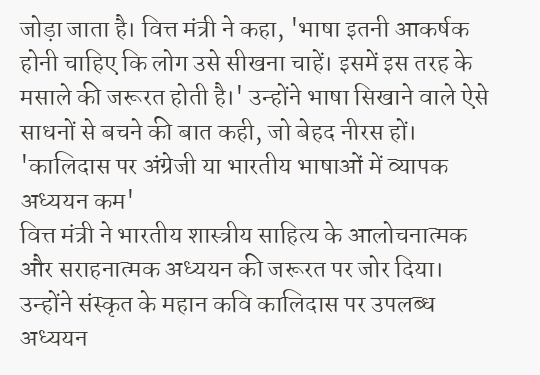जोड़ा जाता है। वित्त मंत्री ने कहा, 'भाषा इतनी आकर्षक होनी चाहिए कि लोग उसे सीखना चाहें। इसमें इस तरह के मसाले की जरूरत होती है।' उन्होंने भाषा सिखाने वाले ऐसे साधनों से बचने की बात कही, जो बेहद नीरस हों।
'कालिदास पर अंग्रेजी या भारतीय भाषाओं में व्यापक अध्ययन कम'
वित्त मंत्री ने भारतीय शास्त्रीय साहित्य के आलोचनात्मक और सराहनात्मक अध्ययन की जरूरत पर जोर दिया। उन्होंने संस्कृत के महान कवि कालिदास पर उपलब्ध अध्ययन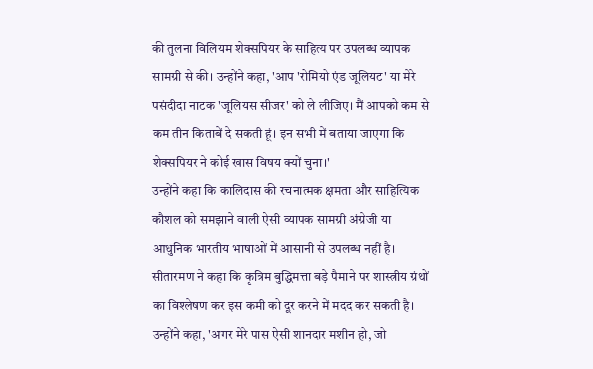की तुलना विलियम शेक्सपियर के साहित्य पर उपलब्ध व्यापक सामग्री से की। उन्होंने कहा, 'आप 'रोमियो एंड जूलियट' या मेरे पसंदीदा नाटक 'जूलियस सीजर' को ले लीजिए। मैं आपको कम से कम तीन किताबें दे सकती हूं। इन सभी में बताया जाएगा कि शेक्सपियर ने कोई खास विषय क्यों चुना।'
उन्होंने कहा कि कालिदास की रचनात्मक क्षमता और साहित्यिक कौशल को समझाने वाली ऐसी व्यापक सामग्री अंग्रेजी या आधुनिक भारतीय भाषाओं में आसानी से उपलब्ध नहीं है। सीतारमण ने कहा कि कृत्रिम बुद्धिमत्ता बड़े पैमाने पर शास्त्रीय ग्रंथों का विश्लेषण कर इस कमी को दूर करने में मदद कर सकती है।
उन्होंने कहा, 'अगर मेरे पास ऐसी शानदार मशीन हो, जो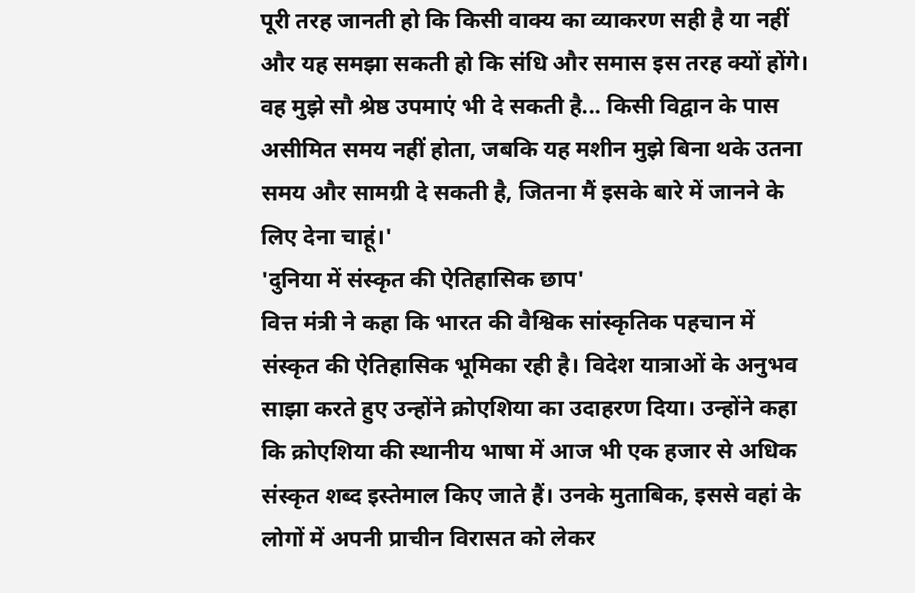पूरी तरह जानती हो कि किसी वाक्य का व्याकरण सही है या नहीं और यह समझा सकती हो कि संधि और समास इस तरह क्यों होंगे। वह मुझे सौ श्रेष्ठ उपमाएं भी दे सकती है... किसी विद्वान के पास असीमित समय नहीं होता, जबकि यह मशीन मुझे बिना थके उतना समय और सामग्री दे सकती है, जितना मैं इसके बारे में जानने के लिए देना चाहूं।'
'दुनिया में संस्कृत की ऐतिहासिक छाप'
वित्त मंत्री ने कहा कि भारत की वैश्विक सांस्कृतिक पहचान में संस्कृत की ऐतिहासिक भूमिका रही है। विदेश यात्राओं के अनुभव साझा करते हुए उन्होंने क्रोएशिया का उदाहरण दिया। उन्होंने कहा कि क्रोएशिया की स्थानीय भाषा में आज भी एक हजार से अधिक संस्कृत शब्द इस्तेमाल किए जाते हैं। उनके मुताबिक, इससे वहां के लोगों में अपनी प्राचीन विरासत को लेकर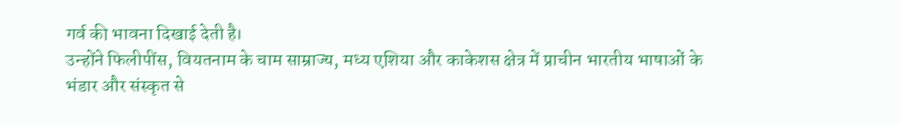गर्व की भावना दिखाई देती है।
उन्होंने फिलीपींस, वियतनाम के चाम साम्राज्य, मध्य एशिया और काकेशस क्षेत्र में प्राचीन भारतीय भाषाओं के भंडार और संस्कृत से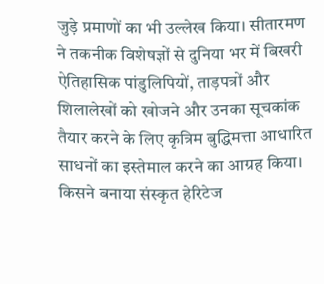जुड़े प्रमाणों का भी उल्लेख किया। सीतारमण ने तकनीक विशेषज्ञों से दुनिया भर में बिखरी ऐतिहासिक पांडुलिपियों, ताड़पत्रों और शिलालेखों को खोजने और उनका सूचकांक तैयार करने के लिए कृत्रिम बुद्धिमत्ता आधारित साधनों का इस्तेमाल करने का आग्रह किया।
किसने बनाया संस्कृत हेरिटेज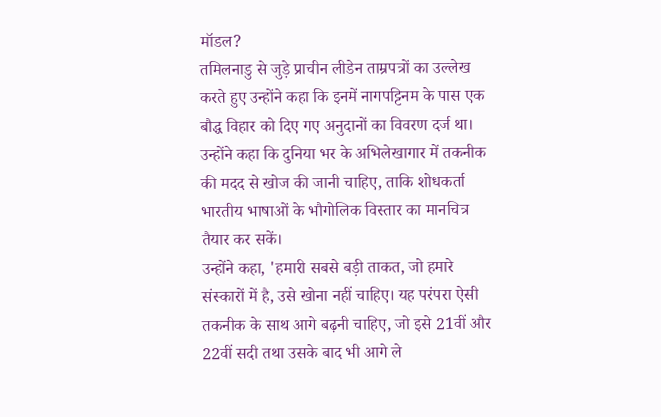मॉडल?
तमिलनाडु से जुड़े प्राचीन लीडेन ताम्रपत्रों का उल्लेख करते हुए उन्होंने कहा कि इनमें नागपट्टिनम के पास एक बौद्ध विहार को दिए गए अनुदानों का विवरण दर्ज था। उन्होंने कहा कि दुनिया भर के अभिलेखागार में तकनीक की मदद से खोज की जानी चाहिए, ताकि शोधकर्ता भारतीय भाषाओं के भौगोलिक विस्तार का मानचित्र तैयार कर सकें।
उन्होंने कहा, 'हमारी सबसे बड़ी ताकत, जो हमारे संस्कारों में है, उसे खोना नहीं चाहिए। यह परंपरा ऐसी तकनीक के साथ आगे बढ़नी चाहिए, जो इसे 21वीं और 22वीं सदी तथा उसके बाद भी आगे ले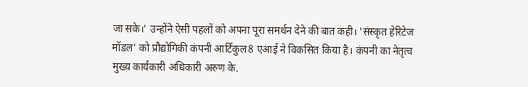जा सके।' उन्होंने ऐसी पहलों को अपना पूरा समर्थन देने की बात कही। 'संस्कृत हेरिटेज मॉडल' को प्रौद्योगिकी कंपनी आर्टिकुल8 एआई ने विकसित किया है। कंपनी का नेतृत्व मुख्य कार्यकारी अधिकारी अरुण के.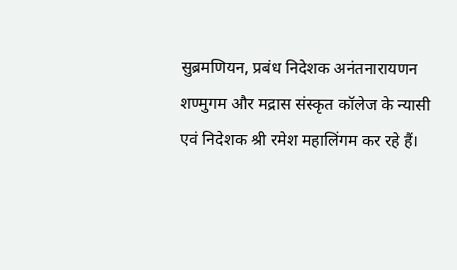सुब्रमणियन, प्रबंध निदेशक अनंतनारायणन शण्मुगम और मद्रास संस्कृत कॉलेज के न्यासी एवं निदेशक श्री रमेश महालिंगम कर रहे हैं।